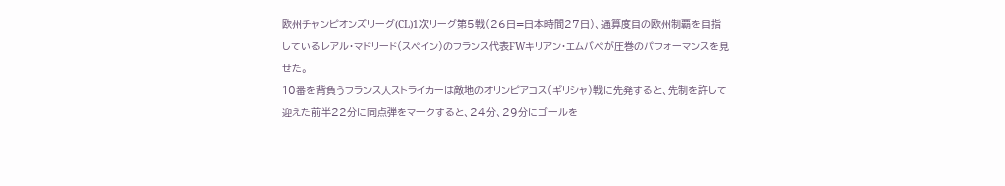欧州チャンピオンズリーグ(CL)1次リーグ第5戦(26日=日本時間27日)、通算度目の欧州制覇を目指しているレアル・マドリード(スペイン)のフランス代表FWキリアン・エムバペが圧巻のパフォーマンスを見せた。
10番を背負うフランス人ストライカーは敵地のオリンピアコス(ギリシャ)戦に先発すると、先制を許して迎えた前半22分に同点弾をマークすると、24分、29分にゴールを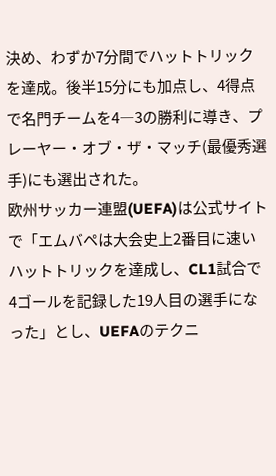決め、わずか7分間でハットトリックを達成。後半15分にも加点し、4得点で名門チームを4―3の勝利に導き、プレーヤー・オブ・ザ・マッチ(最優秀選手)にも選出された。
欧州サッカー連盟(UEFA)は公式サイトで「エムバペは大会史上2番目に速いハットトリックを達成し、CL1試合で4ゴールを記録した19人目の選手になった」とし、UEFAのテクニ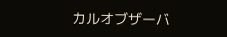カルオブザーバ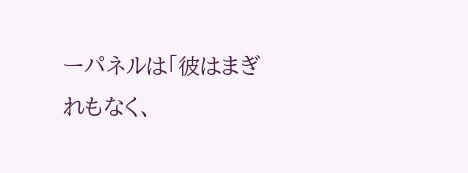ーパネルは「彼はまぎれもなく、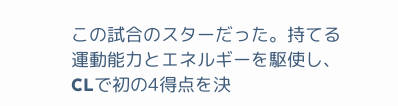この試合のスターだった。持てる運動能力とエネルギーを駆使し、CLで初の4得点を決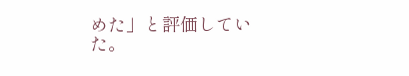めた」と評価していた。